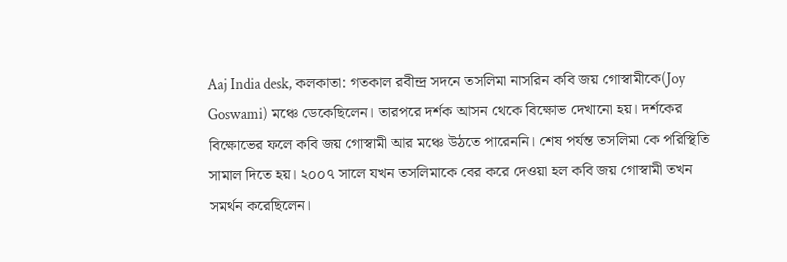Aaj India desk, কলকাতা: গতকাল রবীন্দ্র সদনে তসলিমা নাসরিন কবি জয় গোস্বামীকে(Joy Goswami) মঞ্চে ডেকেছিলেন। তারপরে দর্শক আসন থেকে বিক্ষোভ দেখানো হয়। দর্শকের বিক্ষোভের ফলে কবি জয় গোস্বামী আর মঞ্চে উঠতে পারেননি। শেষ পর্যন্ত তসলিমা কে পরিস্থিতি সামাল দিতে হয়। ২০০৭ সালে যখন তসলিমাকে বের করে দেওয়া হল কবি জয় গোস্বামী তখন সমর্থন করেছিলেন।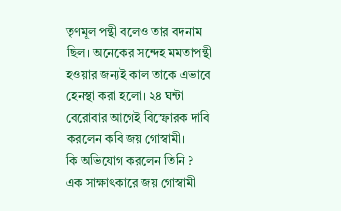তৃণমূল পন্থী বলেও তার বদনাম ছিল। অনেকের সন্দেহ মমতাপন্থী হওয়ার জন্যই কাল তাকে এভাবে হেনস্থা করা হলো। ২৪ ঘন্টা বেরোবার আগেই বিস্ফোরক দাবি করলেন কবি জয় গোস্বামী।
কি অভিযোগ করলেন তিনি ?
এক সাক্ষাৎকারে জয় গোস্বামী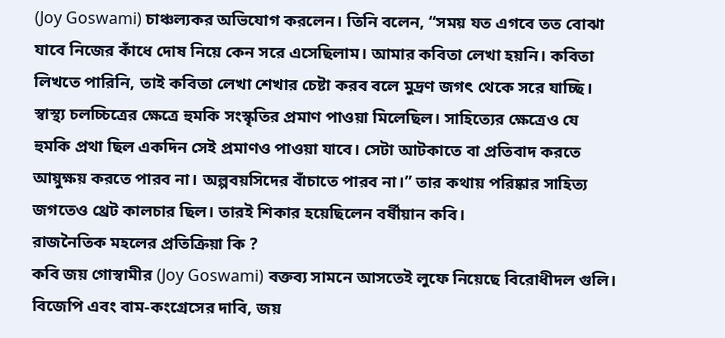(Joy Goswami) চাঞ্চল্যকর অভিযোগ করলেন। তিনি বলেন, “সময় যত এগবে তত বোঝা যাবে নিজের কাঁধে দোষ নিয়ে কেন সরে এসেছিলাম। আমার কবিতা লেখা হয়নি। কবিতা লিখতে পারিনি, তাই কবিতা লেখা শেখার চেষ্টা করব বলে মুদ্রণ জগৎ থেকে সরে যাচ্ছি। স্বাস্থ্য চলচ্চিত্রের ক্ষেত্রে হুমকি সংস্কৃতির প্রমাণ পাওয়া মিলেছিল। সাহিত্যের ক্ষেত্রেও যে হুমকি প্রথা ছিল একদিন সেই প্রমাণও পাওয়া যাবে। সেটা আটকাতে বা প্রতিবাদ করতে আয়ুক্ষয় করতে পারব না। অল্পবয়সিদের বাঁচাতে পারব না।” তার কথায় পরিষ্কার সাহিত্য জগতেও থ্রেট কালচার ছিল। তারই শিকার হয়েছিলেন বর্ষীয়ান কবি।
রাজনৈতিক মহলের প্রতিক্রিয়া কি ?
কবি জয় গোস্বামীর (Joy Goswami) বক্তব্য সামনে আসতেই লুফে নিয়েছে বিরোধীদল গুলি। বিজেপি এবং বাম-কংগ্রেসের দাবি, জয়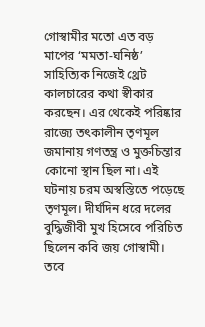গোস্বামীর মতো এত বড় মাপের ‘মমতা-ঘনিষ্ঠ’ সাহিত্যিক নিজেই থ্রেট কালচারের কথা স্বীকার করছেন। এর থেকেই পরিষ্কার রাজ্যে তৎকালীন তৃণমূল জমানায় গণতন্ত্র ও মুক্তচিন্তার কোনো স্থান ছিল না। এই ঘটনায় চরম অস্বস্তিতে পড়েছে তৃণমূল। দীর্ঘদিন ধরে দলের বুদ্ধিজীবী মুখ হিসেবে পরিচিত ছিলেন কবি জয় গোস্বামী। তবে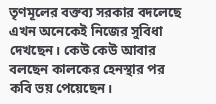তৃণমূলের বক্তব্য সরকার বদলেছে এখন অনেকেই নিজের সুবিধা দেখছেন। কেউ কেউ আবার বলছেন কালকের হেনস্থার পর কবি ভয় পেয়েছেন।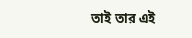তাই তার এই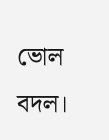ভোল বদল।